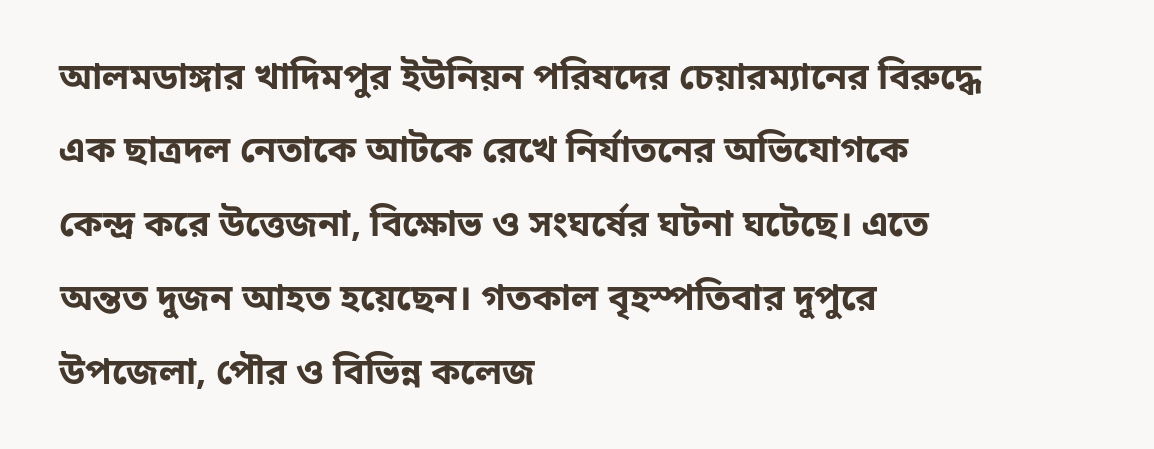আলমডাঙ্গার খাদিমপুর ইউনিয়ন পরিষদের চেয়ারম্যানের বিরুদ্ধে এক ছাত্রদল নেতাকে আটকে রেখে নির্যাতনের অভিযোগকে কেন্দ্র করে উত্তেজনা, বিক্ষোভ ও সংঘর্ষের ঘটনা ঘটেছে। এতে অন্তত দুজন আহত হয়েছেন। গতকাল বৃহস্পতিবার দুপুরে উপজেলা, পৌর ও বিভিন্ন কলেজ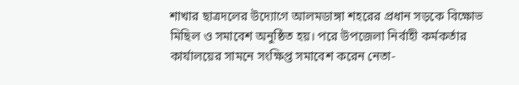শাখার ছাত্রদলের উদ্যোগে আলমডাঙ্গা শহরের প্রধান সড়কে বিক্ষোভ মিছিল ও সমাবেশ অনুষ্ঠিত হয়। পরে উপজেলা নির্বাহী কর্মকর্তার কার্যালয়ের সামনে সংক্ষিপ্ত সমাবেশ করেন নেতা-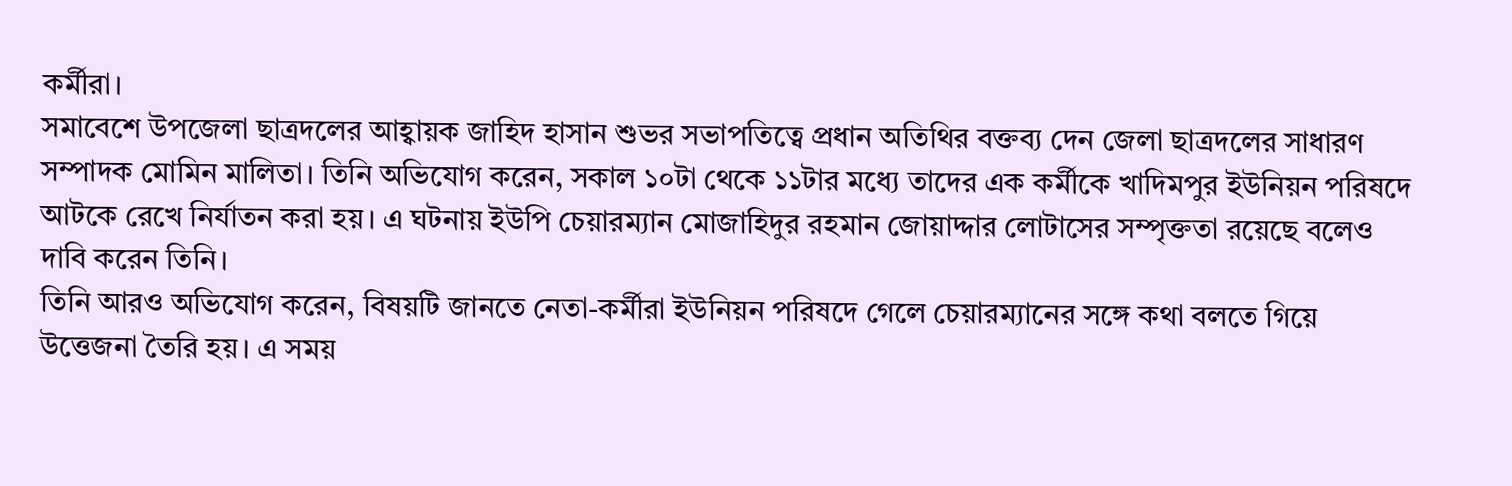কর্মীরা।
সমাবেশে উপজেলা ছাত্রদলের আহ্বায়ক জাহিদ হাসান শুভর সভাপতিত্বে প্রধান অতিথির বক্তব্য দেন জেলা ছাত্রদলের সাধারণ সম্পাদক মোমিন মালিতা। তিনি অভিযোগ করেন, সকাল ১০টা থেকে ১১টার মধ্যে তাদের এক কর্মীকে খাদিমপুর ইউনিয়ন পরিষদে আটকে রেখে নির্যাতন করা হয়। এ ঘটনায় ইউপি চেয়ারম্যান মোজাহিদুর রহমান জোয়াদ্দার লোটাসের সম্পৃক্ততা রয়েছে বলেও দাবি করেন তিনি।
তিনি আরও অভিযোগ করেন, বিষয়টি জানতে নেতা-কর্মীরা ইউনিয়ন পরিষদে গেলে চেয়ারম্যানের সঙ্গে কথা বলতে গিয়ে উত্তেজনা তৈরি হয়। এ সময়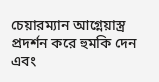চেয়ারম্যান আগ্নেয়াস্ত্র প্রদর্শন করে হুমকি দেন এবং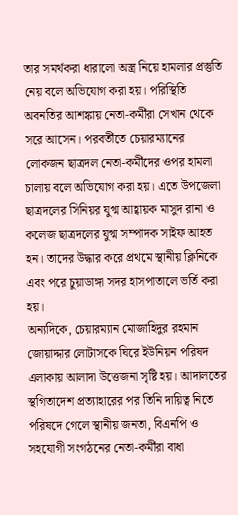তার সমর্থকরা ধারালো অস্ত্র নিয়ে হামলার প্রস্তুতি নেয় বলে অভিযোগ করা হয়। পরিস্থিতি অবনতির আশঙ্কায় নেতা-কর্মীরা সেখান থেকে সরে আসেন। পরবর্তীতে চেয়ারম্যানের লোকজন ছাত্রদল নেতা-কর্মীদের ওপর হামলা চালায় বলে অভিযোগ করা হয়। এতে উপজেলা ছাত্রদলের সিনিয়র যুগ্ম আহ্বায়ক মাসুদ রানা ও কলেজ ছাত্রদলের যুগ্ম সম্পাদক সাইফ আহত হন। তাদের উদ্ধার করে প্রথমে স্থানীয় ক্লিনিকে এবং পরে চুয়াডাঙ্গা সদর হাসপাতালে ভর্তি করা হয়।
অন্যদিকে, চেয়ারম্যান মোজাহিদুর রহমান জোয়াদ্দার লোটাসকে ঘিরে ইউনিয়ন পরিষদ এলাকায় আলাদা উত্তেজনা সৃষ্টি হয়। আদালতের স্থগিতাদেশ প্রত্যাহারের পর তিনি দায়িত্ব নিতে পরিষদে গেলে স্থানীয় জনতা, বিএনপি ও সহযোগী সংগঠনের নেতা-কর্মীরা বাধা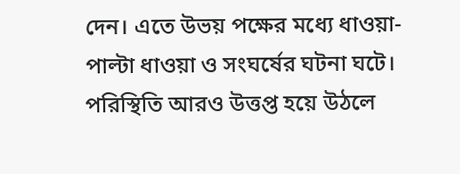দেন। এতে উভয় পক্ষের মধ্যে ধাওয়া-পাল্টা ধাওয়া ও সংঘর্ষের ঘটনা ঘটে। পরিস্থিতি আরও উত্তপ্ত হয়ে উঠলে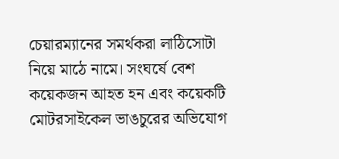চেয়ারম্যানের সমর্থকরা লাঠিসোটা নিয়ে মাঠে নামে। সংঘর্ষে বেশ কয়েকজন আহত হন এবং কয়েকটি মোটরসাইকেল ভাঙচুরের অভিযোগ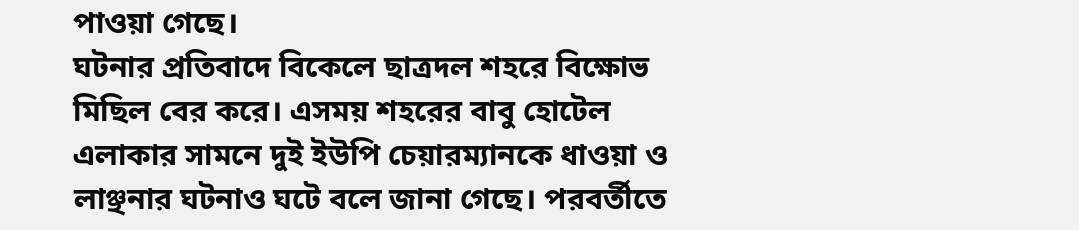পাওয়া গেছে।
ঘটনার প্রতিবাদে বিকেলে ছাত্রদল শহরে বিক্ষোভ মিছিল বের করে। এসময় শহরের বাবু হোটেল এলাকার সামনে দুই ইউপি চেয়ারম্যানকে ধাওয়া ও লাঞ্ছনার ঘটনাও ঘটে বলে জানা গেছে। পরবর্তীতে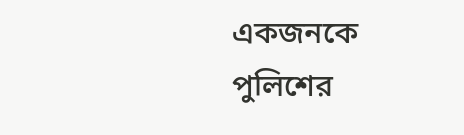একজনকে পুলিশের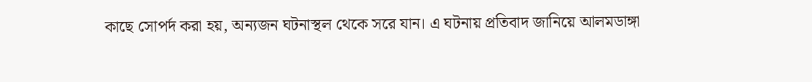কাছে সোপর্দ করা হয়, অন্যজন ঘটনাস্থল থেকে সরে যান। এ ঘটনায় প্রতিবাদ জানিয়ে আলমডাঙ্গা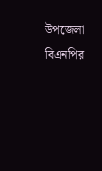উপজেলা বিএনপির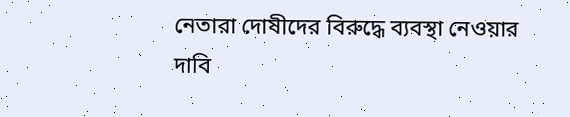নেতারা দোষীদের বিরুদ্ধে ব্যবস্থা নেওয়ার দাবি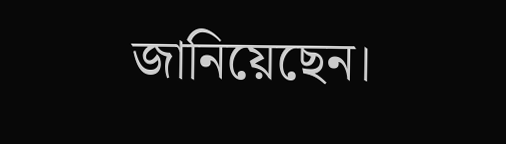জানিয়েছেন।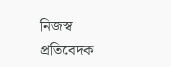নিজস্ব প্রতিবেদক